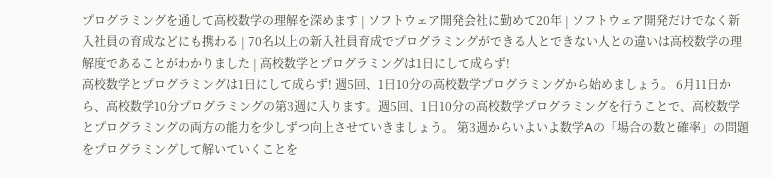プログラミングを通して高校数学の理解を深めます | ソフトウェア開発会社に勤めて20年 | ソフトウェア開発だけでなく新入社員の育成などにも携わる | 70名以上の新入社員育成でプログラミングができる人とできない人との違いは高校数学の理解度であることがわかりました | 高校数学とプログラミングは1日にして成らず!
高校数学とプログラミングは1日にして成らず! 週5回、1日10分の高校数学プログラミングから始めましょう。 6月11日から、高校数学10分プログラミングの第3週に入ります。週5回、1日10分の高校数学プログラミングを行うことで、高校数学とプログラミングの両方の能力を少しずつ向上させていきましょう。 第3週からいよいよ数学Aの「場合の数と確率」の問題をプログラミングして解いていくことを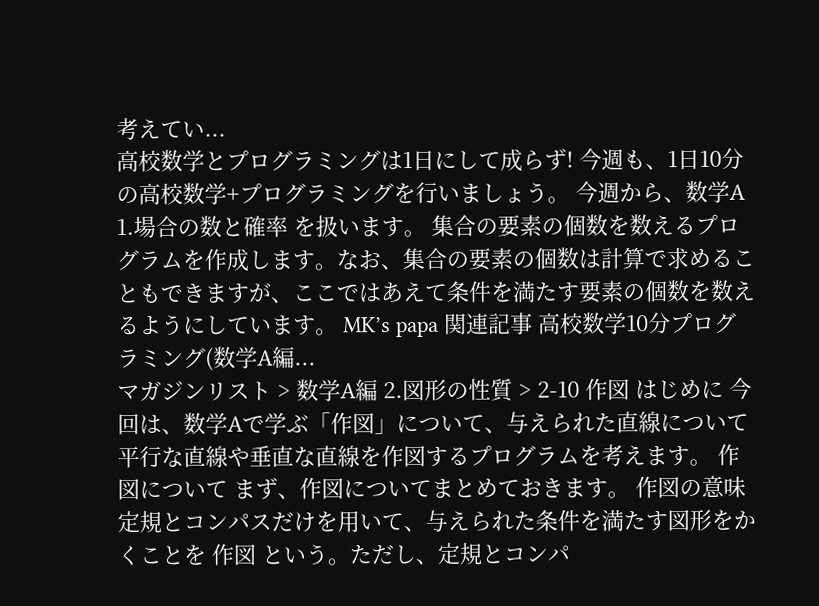考えてい...
高校数学とプログラミングは1日にして成らず! 今週も、1日10分の高校数学+プログラミングを行いましょう。 今週から、数学A 1.場合の数と確率 を扱います。 集合の要素の個数を数えるプログラムを作成します。なお、集合の要素の個数は計算で求めることもできますが、ここではあえて条件を満たす要素の個数を数えるようにしています。 MK’s papa 関連記事 高校数学10分プログラミング(数学A編...
マガジンリスト > 数学A編 2.図形の性質 > 2-10 作図 はじめに 今回は、数学Aで学ぶ「作図」について、与えられた直線について平行な直線や垂直な直線を作図するプログラムを考えます。 作図について まず、作図についてまとめておきます。 作図の意味 定規とコンパスだけを用いて、与えられた条件を満たす図形をかくことを 作図 という。ただし、定規とコンパ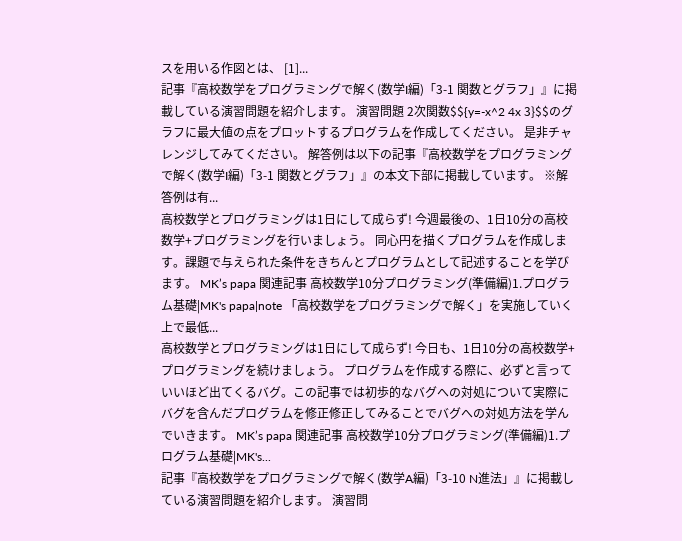スを用いる作図とは、 [1]...
記事『高校数学をプログラミングで解く(数学I編)「3-1 関数とグラフ」』に掲載している演習問題を紹介します。 演習問題 2次関数$${y=-x^2 4x 3}$$のグラフに最大値の点をプロットするプログラムを作成してください。 是非チャレンジしてみてください。 解答例は以下の記事『高校数学をプログラミングで解く(数学I編)「3-1 関数とグラフ」』の本文下部に掲載しています。 ※解答例は有...
高校数学とプログラミングは1日にして成らず! 今週最後の、1日10分の高校数学+プログラミングを行いましょう。 同心円を描くプログラムを作成します。課題で与えられた条件をきちんとプログラムとして記述することを学びます。 MK’s papa 関連記事 高校数学10分プログラミング(準備編)1.プログラム基礎|MK's papa|note 「高校数学をプログラミングで解く」を実施していく上で最低...
高校数学とプログラミングは1日にして成らず! 今日も、1日10分の高校数学+プログラミングを続けましょう。 プログラムを作成する際に、必ずと言っていいほど出てくるバグ。この記事では初歩的なバグへの対処について実際にバグを含んだプログラムを修正修正してみることでバグへの対処方法を学んでいきます。 MK’s papa 関連記事 高校数学10分プログラミング(準備編)1.プログラム基礎|MK's...
記事『高校数学をプログラミングで解く(数学A編)「3-10 N進法」』に掲載している演習問題を紹介します。 演習問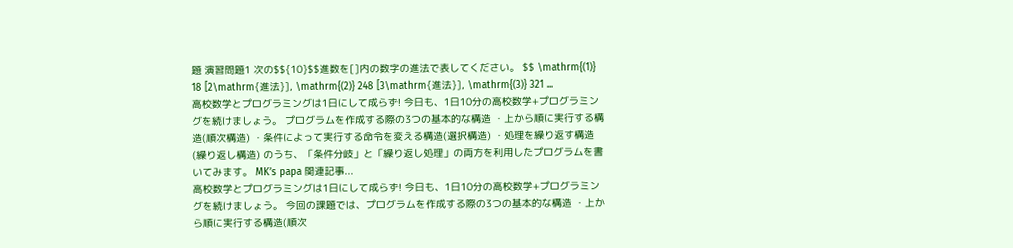題 演習問題1 次の$${10}$$進数を[]内の数字の進法で表してください。 $$ \mathrm{(1)} 18 [2\mathrm{進法}], \mathrm{(2)} 248 [3\mathrm{進法}], \mathrm{(3)} 321 ...
高校数学とプログラミングは1日にして成らず! 今日も、1日10分の高校数学+プログラミングを続けましょう。 プログラムを作成する際の3つの基本的な構造 ・上から順に実行する構造(順次構造) ・条件によって実行する命令を変える構造(選択構造) ・処理を繰り返す構造(繰り返し構造) のうち、「条件分岐」と「繰り返し処理」の両方を利用したプログラムを書いてみます。 MK’s papa 関連記事...
高校数学とプログラミングは1日にして成らず! 今日も、1日10分の高校数学+プログラミングを続けましょう。 今回の課題では、プログラムを作成する際の3つの基本的な構造 ・上から順に実行する構造(順次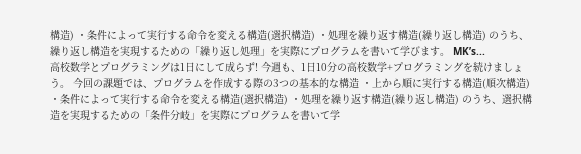構造) ・条件によって実行する命令を変える構造(選択構造) ・処理を繰り返す構造(繰り返し構造) のうち、繰り返し構造を実現するための「繰り返し処理」を実際にプログラムを書いて学びます。 MK’s...
高校数学とプログラミングは1日にして成らず! 今週も、1日10分の高校数学+プログラミングを続けましょう。 今回の課題では、プログラムを作成する際の3つの基本的な構造 ・上から順に実行する構造(順次構造) ・条件によって実行する命令を変える構造(選択構造) ・処理を繰り返す構造(繰り返し構造) のうち、選択構造を実現するための「条件分岐」を実際にプログラムを書いて学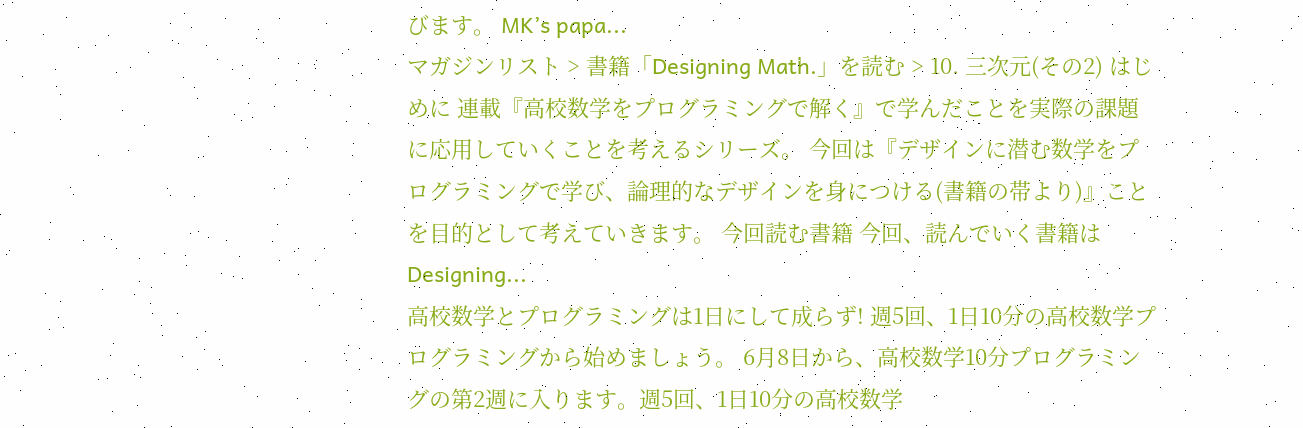びます。 MK’s papa...
マガジンリスト > 書籍「Designing Math.」を読む > 10. 三次元(その2) はじめに 連載『高校数学をプログラミングで解く』で学んだことを実際の課題に応用していくことを考えるシリーズ。 今回は『デザインに潜む数学をプログラミングで学び、論理的なデザインを身につける(書籍の帯より)』ことを目的として考えていきます。 今回読む書籍 今回、読んでいく書籍は Designing...
高校数学とプログラミングは1日にして成らず! 週5回、1日10分の高校数学プログラミングから始めましょう。 6月8日から、高校数学10分プログラミングの第2週に入ります。週5回、1日10分の高校数学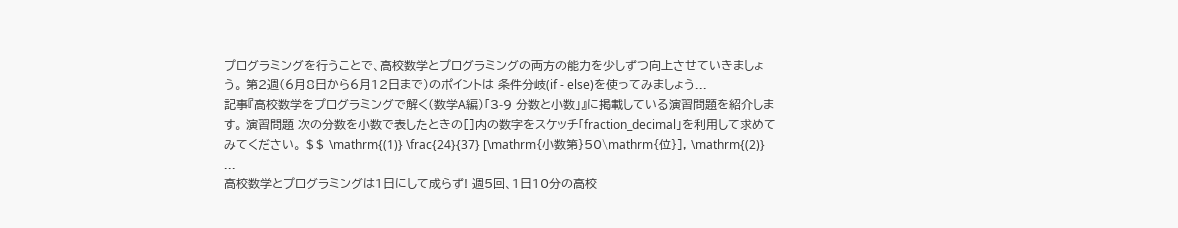プログラミングを行うことで、高校数学とプログラミングの両方の能力を少しずつ向上させていきましょう。 第2週(6月8日から6月12日まで)のポイントは 条件分岐(if - else)を使ってみましょう...
記事『高校数学をプログラミングで解く(数学A編)「3-9 分数と小数」』に掲載している演習問題を紹介します。 演習問題 次の分数を小数で表したときの[]内の数字をスケッチ「fraction_decimal」を利用して求めてみてください。 $$ \mathrm{(1)} \frac{24}{37} [\mathrm{小数第}50\mathrm{位}], \mathrm{(2)} ...
高校数学とプログラミングは1日にして成らず! 週5回、1日10分の高校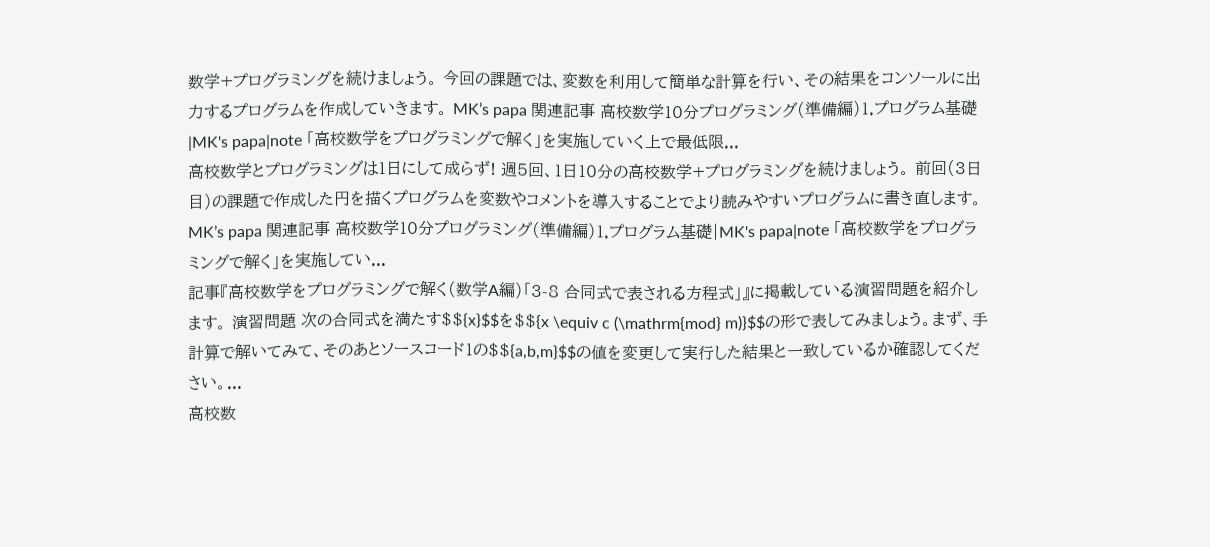数学+プログラミングを続けましょう。 今回の課題では、変数を利用して簡単な計算を行い、その結果をコンソールに出力するプログラムを作成していきます。 MK’s papa 関連記事 高校数学10分プログラミング(準備編)1.プログラム基礎|MK's papa|note 「高校数学をプログラミングで解く」を実施していく上で最低限...
高校数学とプログラミングは1日にして成らず! 週5回、1日10分の高校数学+プログラミングを続けましょう。 前回(3日目)の課題で作成した円を描くプログラムを変数やコメントを導入することでより読みやすいプログラムに書き直します。 MK’s papa 関連記事 高校数学10分プログラミング(準備編)1.プログラム基礎|MK's papa|note 「高校数学をプログラミングで解く」を実施してい...
記事『高校数学をプログラミングで解く(数学A編)「3-8 合同式で表される方程式」』に掲載している演習問題を紹介します。 演習問題 次の合同式を満たす$${x}$$を$${x \equiv c (\mathrm{mod} m)}$$の形で表してみましょう。まず、手計算で解いてみて、そのあとソースコード1の$${a,b,m}$$の値を変更して実行した結果と一致しているか確認してください。...
高校数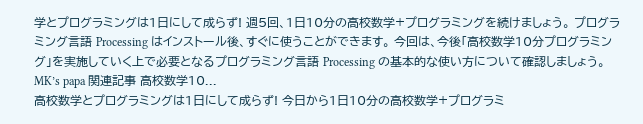学とプログラミングは1日にして成らず! 週5回、1日10分の高校数学+プログラミングを続けましょう。 プログラミング言語 Processing はインストール後、すぐに使うことができます。 今回は、今後「高校数学10分プログラミング」を実施していく上で必要となるプログラミング言語 Processing の基本的な使い方について確認しましょう。 MK’s papa 関連記事 高校数学10...
高校数学とプログラミングは1日にして成らず! 今日から1日10分の高校数学+プログラミ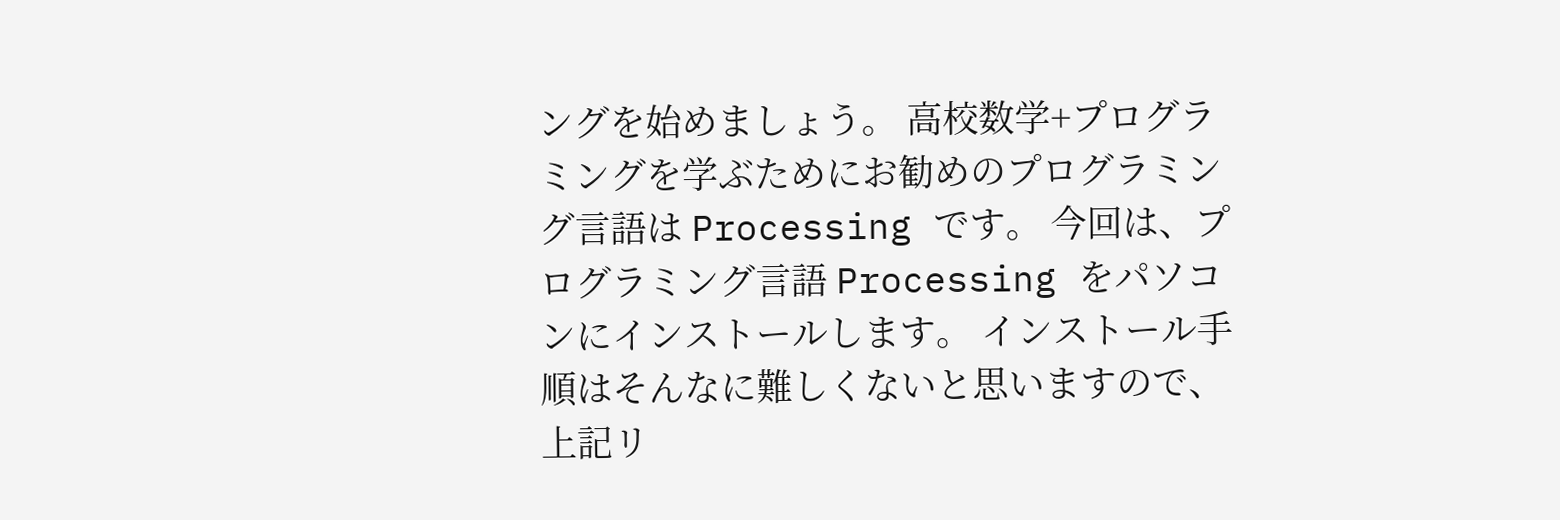ングを始めましょう。 高校数学+プログラミングを学ぶためにお勧めのプログラミング言語は Processing です。 今回は、プログラミング言語 Processing をパソコンにインストールします。 インストール手順はそんなに難しくないと思いますので、上記リ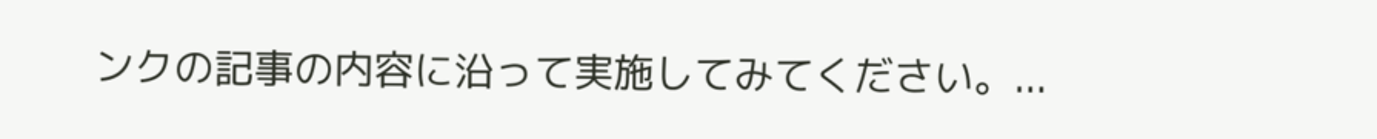ンクの記事の内容に沿って実施してみてください。...